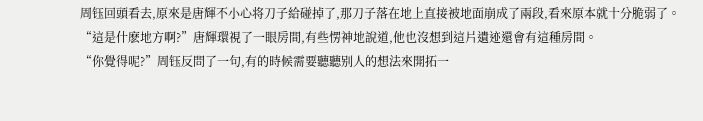周钰回頭看去,原來是唐輝不小心将刀子給碰掉了,那刀子落在地上直接被地面崩成了兩段,看來原本就十分脆弱了。
“這是什麽地方啊?”唐輝環視了一眼房間,有些愣神地說道,他也沒想到這片遺迹還會有這種房間。
“你覺得呢?”周钰反問了一句,有的時候需要聽聽别人的想法來開拓一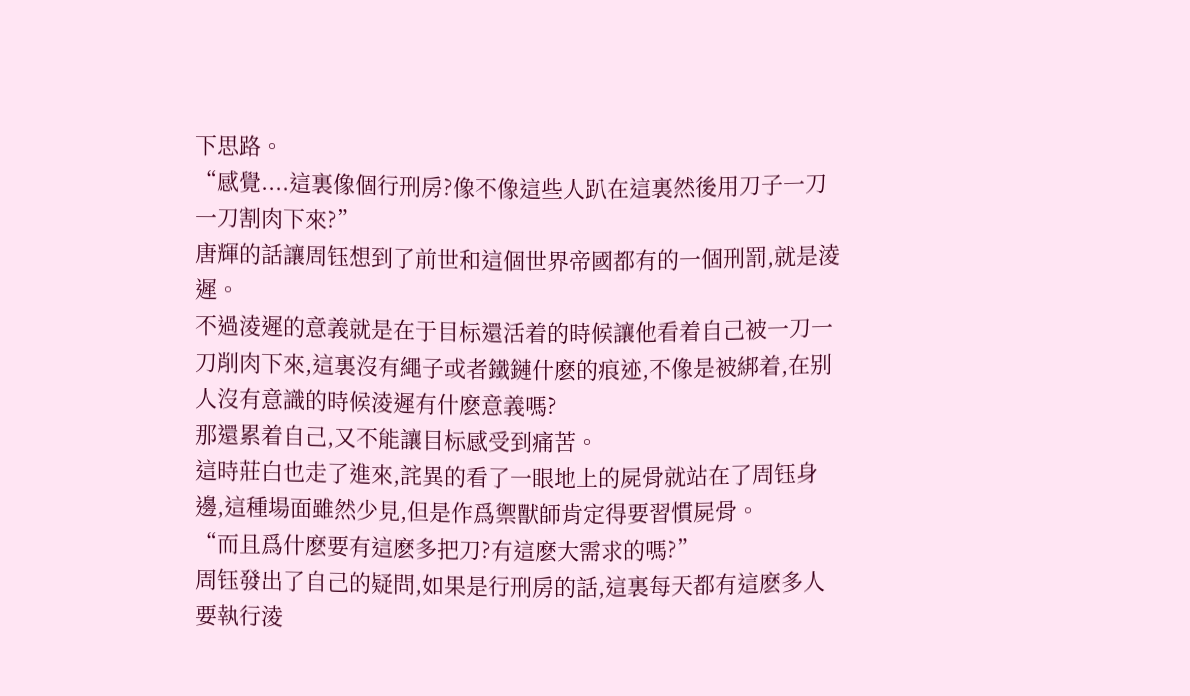下思路。
“感覺....這裏像個行刑房?像不像這些人趴在這裏然後用刀子一刀一刀割肉下來?”
唐輝的話讓周钰想到了前世和這個世界帝國都有的一個刑罰,就是淩遲。
不過淩遲的意義就是在于目标還活着的時候讓他看着自己被一刀一刀削肉下來,這裏沒有繩子或者鐵鏈什麽的痕迹,不像是被綁着,在别人沒有意識的時候淩遲有什麽意義嗎?
那還累着自己,又不能讓目标感受到痛苦。
這時莊白也走了進來,詫異的看了一眼地上的屍骨就站在了周钰身邊,這種場面雖然少見,但是作爲禦獸師肯定得要習慣屍骨。
“而且爲什麽要有這麽多把刀?有這麽大需求的嗎?”
周钰發出了自己的疑問,如果是行刑房的話,這裏每天都有這麽多人要執行淩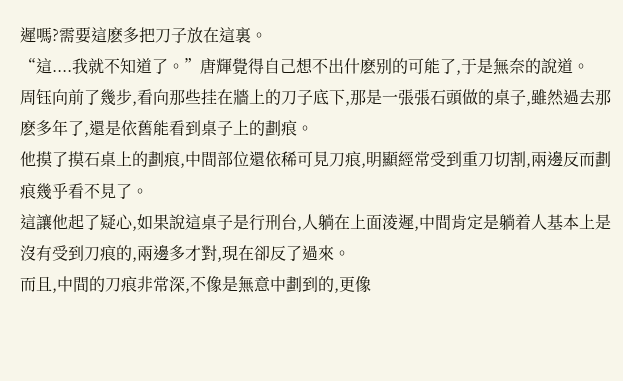遲嗎?需要這麽多把刀子放在這裏。
“這....我就不知道了。”唐輝覺得自己想不出什麽别的可能了,于是無奈的說道。
周钰向前了幾步,看向那些挂在牆上的刀子底下,那是一張張石頭做的桌子,雖然過去那麽多年了,還是依舊能看到桌子上的劃痕。
他摸了摸石桌上的劃痕,中間部位還依稀可見刀痕,明顯經常受到重刀切割,兩邊反而劃痕幾乎看不見了。
這讓他起了疑心,如果說這桌子是行刑台,人躺在上面淩遲,中間肯定是躺着人基本上是沒有受到刀痕的,兩邊多才對,現在卻反了過來。
而且,中間的刀痕非常深,不像是無意中劃到的,更像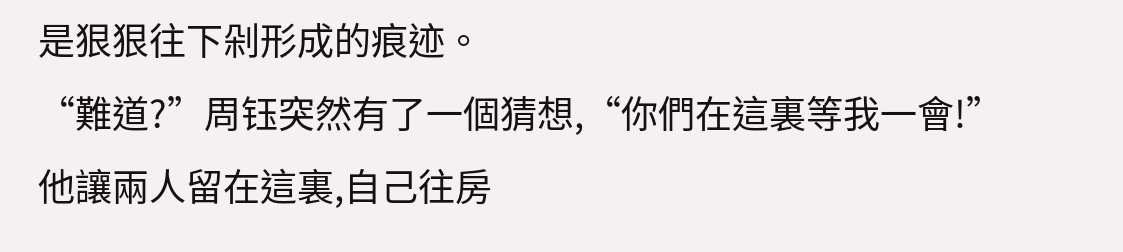是狠狠往下剁形成的痕迹。
“難道?”周钰突然有了一個猜想,“你們在這裏等我一會!”
他讓兩人留在這裏,自己往房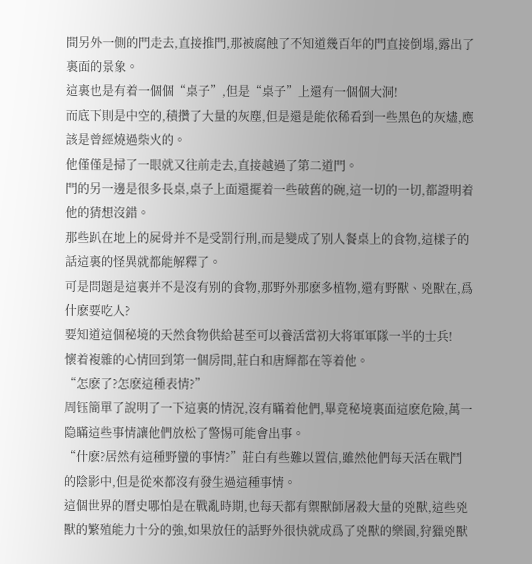間另外一側的門走去,直接推門,那被腐蝕了不知道幾百年的門直接倒塌,露出了裏面的景象。
這裏也是有着一個個“桌子”,但是“桌子”上還有一個個大洞!
而底下則是中空的,積攢了大量的灰塵,但是還是能依稀看到一些黑色的灰燼,應該是曾經燒過柴火的。
他僅僅是掃了一眼就又往前走去,直接越過了第二道門。
門的另一邊是很多長桌,桌子上面還擺着一些破舊的碗,這一切的一切,都證明着他的猜想沒錯。
那些趴在地上的屍骨并不是受罰行刑,而是變成了别人餐桌上的食物,這樣子的話這裏的怪異就都能解釋了。
可是問題是這裏并不是沒有别的食物,那野外那麽多植物,還有野獸、兇獸在,爲什麽要吃人?
要知道這個秘境的天然食物供給甚至可以養活當初大将軍軍隊一半的士兵!
懷着複雜的心情回到第一個房間,莊白和唐輝都在等着他。
“怎麽了?怎麽這種表情?”
周钰簡單了說明了一下這裏的情況,沒有瞞着他們,畢竟秘境裏面這麽危險,萬一隐瞞這些事情讓他們放松了警惕可能會出事。
“什麽?居然有這種野蠻的事情?”莊白有些難以置信,雖然他們每天活在戰鬥的陰影中,但是從來都沒有發生過這種事情。
這個世界的曆史哪怕是在戰亂時期,也每天都有禦獸師屠殺大量的兇獸,這些兇獸的繁殖能力十分的強,如果放任的話野外很快就成爲了兇獸的樂園,狩獵兇獸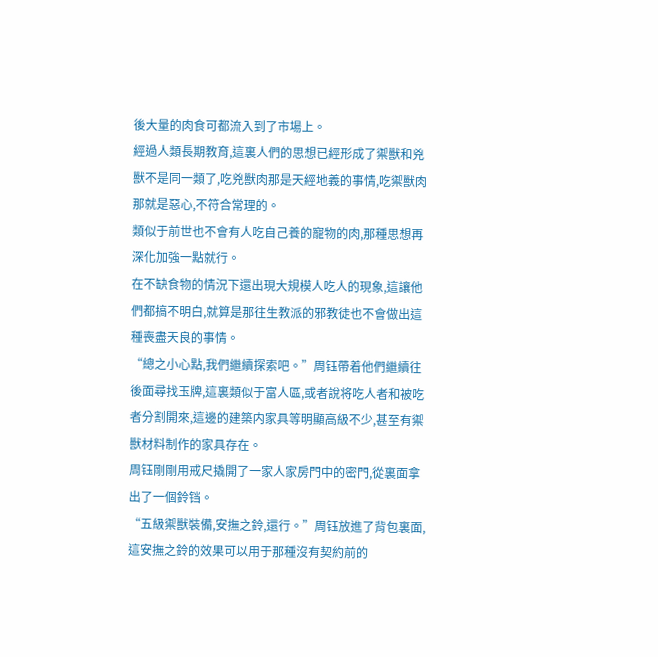後大量的肉食可都流入到了市場上。
經過人類長期教育,這裏人們的思想已經形成了禦獸和兇獸不是同一類了,吃兇獸肉那是天經地義的事情,吃禦獸肉那就是惡心,不符合常理的。
類似于前世也不會有人吃自己養的寵物的肉,那種思想再深化加強一點就行。
在不缺食物的情況下還出現大規模人吃人的現象,這讓他們都搞不明白,就算是那往生教派的邪教徒也不會做出這種喪盡天良的事情。
“總之小心點,我們繼續探索吧。”周钰帶着他們繼續往後面尋找玉牌,這裏類似于富人區,或者說将吃人者和被吃者分割開來,這邊的建築内家具等明顯高級不少,甚至有禦獸材料制作的家具存在。
周钰剛剛用戒尺撬開了一家人家房門中的密門,從裏面拿出了一個鈴铛。
“五級禦獸裝備,安撫之鈴,還行。”周钰放進了背包裏面,這安撫之鈴的效果可以用于那種沒有契約前的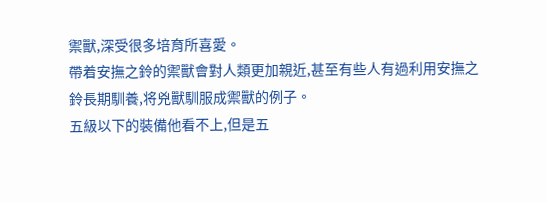禦獸,深受很多培育所喜愛。
帶着安撫之鈴的禦獸會對人類更加親近,甚至有些人有過利用安撫之鈴長期馴養,将兇獸馴服成禦獸的例子。
五級以下的裝備他看不上,但是五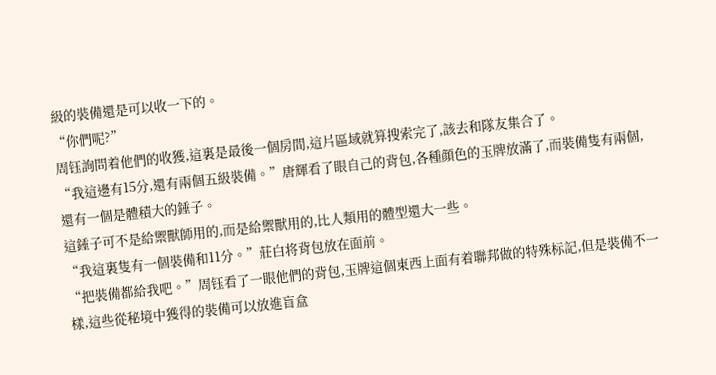級的裝備還是可以收一下的。
“你們呢?”
周钰詢問着他們的收獲,這裏是最後一個房間,這片區域就算搜索完了,該去和隊友集合了。
“我這邊有15分,還有兩個五級裝備。”唐輝看了眼自己的背包,各種顔色的玉牌放滿了,而裝備隻有兩個,還有一個是體積大的錘子。
這錘子可不是給禦獸師用的,而是給禦獸用的,比人類用的體型還大一些。
“我這裏隻有一個裝備和11分。”莊白将背包放在面前。
“把裝備都給我吧。”周钰看了一眼他們的背包,玉牌這個東西上面有着聯邦做的特殊标記,但是裝備不一樣,這些從秘境中獲得的裝備可以放進盲盒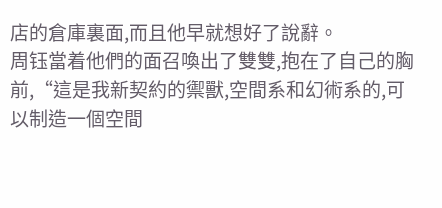店的倉庫裏面,而且他早就想好了說辭。
周钰當着他們的面召喚出了雙雙,抱在了自己的胸前,“這是我新契約的禦獸,空間系和幻術系的,可以制造一個空間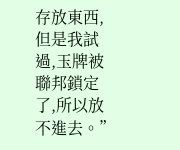存放東西,但是我試過,玉牌被聯邦鎖定了,所以放不進去。”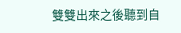雙雙出來之後聽到自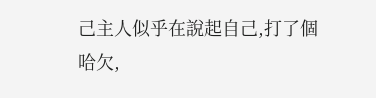己主人似乎在說起自己,打了個哈欠,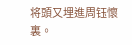将頭又埋進周钰懷裏。